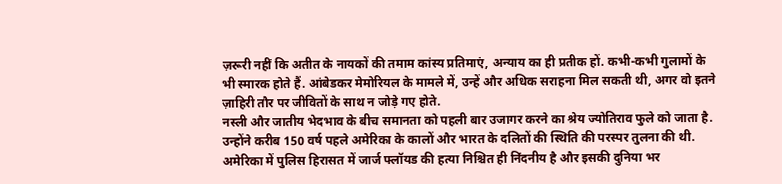ज़रूरी नहीं कि अतीत के नायकों की तमाम कांस्य प्रतिमाएं, अन्याय का ही प्रतीक हों. कभी-कभी गुलामों के भी स्मारक होते हैं. आंबेडकर मेमोरियल के मामले में, उन्हें और अधिक सराहना मिल सकती थी, अगर वो इतने ज़ाहिरी तौर पर जीवितों के साथ न जोड़े गए होते.
नस्ली और जातीय भेदभाव के बीच समानता को पहली बार उजागर करने का श्रेय ज्योतिराव फुले को जाता है. उन्होंने करीब 150 वर्ष पहले अमेरिका के कालों और भारत के दलितों की स्थिति की परस्पर तुलना की थी.
अमेरिका में पुलिस हिरासत में जार्ज फ्लॉयड की हत्या निश्चित ही निंदनीय है और इसकी दुनिया भर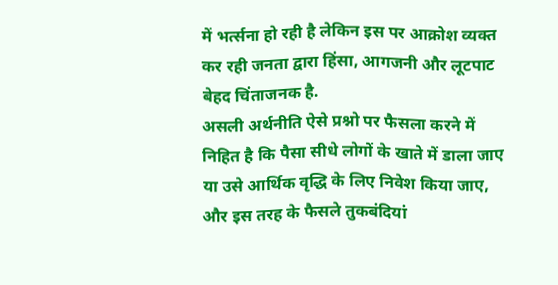में भर्त्सना हो रही है लेकिन इस पर आक्रोश व्यक्त कर रही जनता द्वारा हिंसा, आगजनी और लूटपाट बेहद चिंताजनक है.
असली अर्थनीति ऐसे प्रश्नो पर फैसला करने में निहित है कि पैसा सीधे लोगों के खाते में डाला जाए या उसे आर्थिक वृद्धि के लिए निवेश किया जाए, और इस तरह के फैसले तुकबंदियां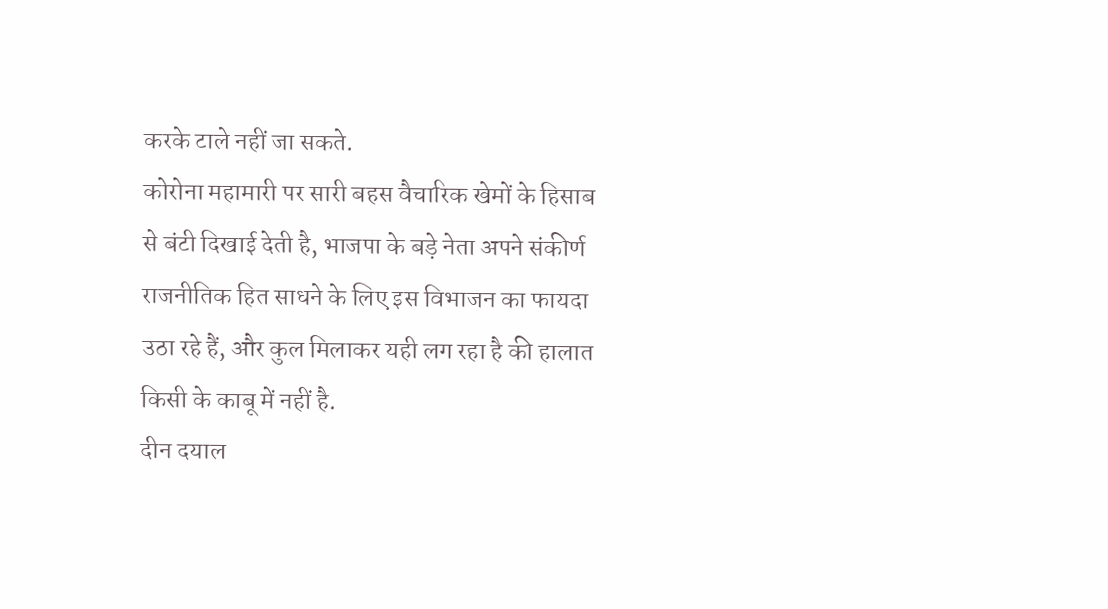करके टाले नहीं जा सकते.
कोरोना महामारी पर सारी बहस वैचारिक खेमों के हिसाब से बंटी दिखाई देती है, भाजपा के बड़े नेता अपने संकीर्ण राजनीतिक हित साधने के लिए इस विभाजन का फायदा उठा रहे हैं, और कुल मिलाकर यही लग रहा है की हालात किसी के काबू में नहीं है.
दीन दयाल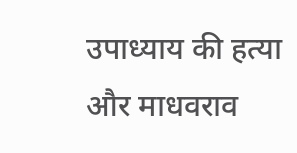उपाध्याय की हत्या और माधवराव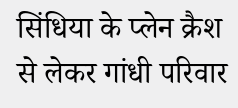सिंधिया के प्लेन क्रैश से लेकर गांधी परिवार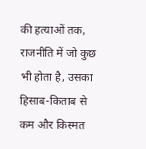की हत्याओं तक, राजनीति में जो कुछ भी होता है, उसका हिसाब-किताब से कम और किस्मत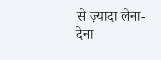से ज़्यादा लेना-देना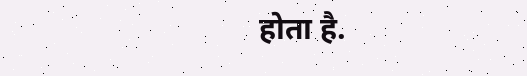होता है.